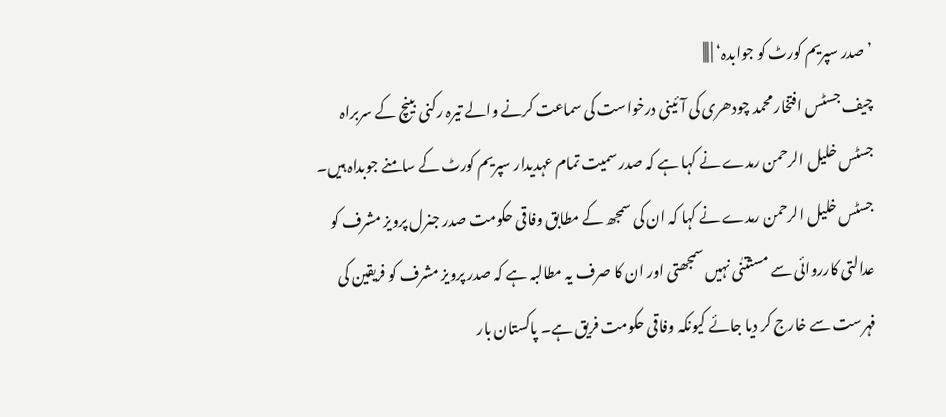’صدر سپریم کورٹ کو جوابدہ‘ | |||
چیف جسٹس افتخار محمد چودھری کی آئینی درخواست کی سماعت کرنے والے تیرہ رکنی بینچ کے سربراہ جسٹس خلیل الرحمن رمدے نے کہا ہے کہ صدر سمیت تمام عہدیدار سپریم کورٹ کے سامنے جوبداہ ہیں۔ جسٹس خلیل الرحمن رمدے نے کہا کہ ان کی سمجھ کے مطابق وفاقی حکومت صدر جنرل پرویز مشرف کو عدالتی کارروائی سے مسثتنٰی نہیں سمجھتی اور ان کا صرف یہ مطالبہ ہے کہ صدر پرویز مشرف کو فریقین کی فہرست سے خارج کر دیا جائے کیونکہ وفاقی حکومت فریق ہے۔ پاکستان بار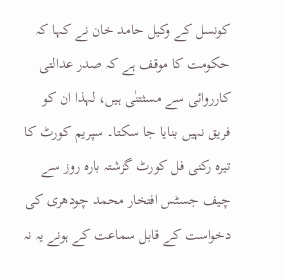کونسل کے وکیل حامد خان نے کہا کہ حکومت کا موقف ہے کہ صدر عدالتی کارروائی سے مسثتنٰی ہیں، لہذا ان کو فریق نہیں بنایا جا سکتا۔ سپریم کورٹ کا تیرہ رکنی فل کورٹ گزشتہ بارہ روز سے چیف جسٹس افتخار محمد چودھری کی دخواست کے قابل سماعت کے ہونے یہ نہ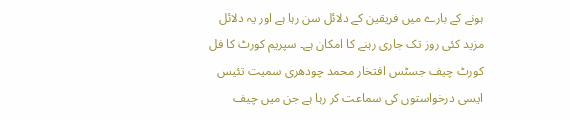ہونے کے بارے میں فریقین کے دلائل سن رہا ہے اور یہ دلائل مزید کئی روز تک جاری رہنے کا امکان ہے۔ سپریم کورٹ کا فل کورٹ چیف جسٹس افتخار محمد چودھری سمیت تئیس ایسی درخواستوں کی سماعت کر رہا ہے جن میں چیف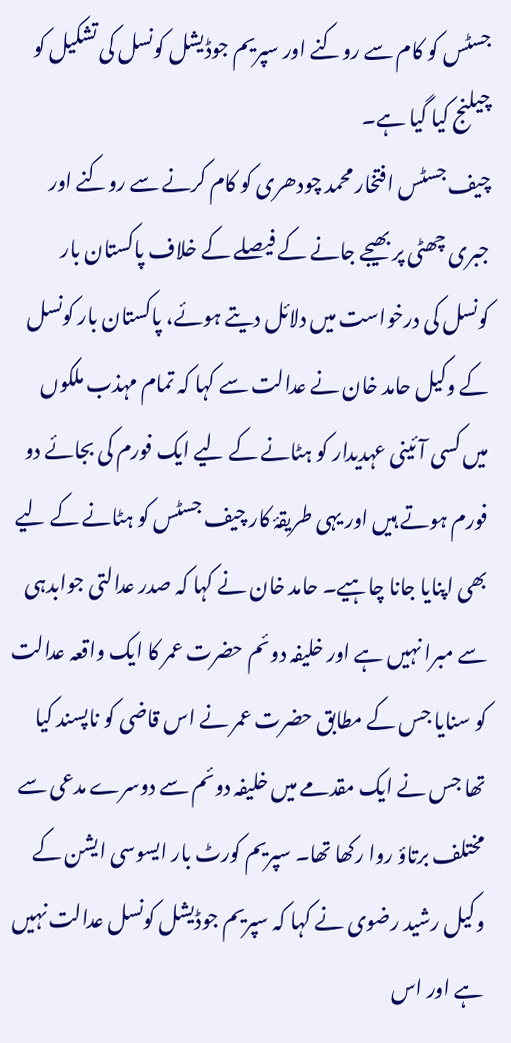جسٹس کو کام سے روکنے اور سپریم جوڈیشل کونسل کی تشکیل کو چیلنج کیا گیا ہے۔
چیف جسٹس افتخار محمد چودھری کو کام کرنے سے روکنے اور جبری چھٹی پر بھیجے جانے کے فیصلے کے خلاف پاکستان بار کونسل کی درخواست میں دلائل دیتے ہوئے، پاکستان بار کونسل کے وکیل حامد خان نے عدالت سے کہا کہ تمام مہذب ملکوں میں کسی آئینی عہدیدار کو ہٹانے کے لیے ایک فورم کی بجائے دو فورم ہوتے ہیں اور یہی طریقۂ کار چیف جسٹس کو ہٹانے کے لیے بھی اپنایا جانا چاہیے۔ حامد خان نے کہا کہ صدر عدالتی جوابدہی سے مبرا نہیں ہے اور خلیفہ دوئم حضرت عمر کا ایک واقعہ عدالت کو سنایا جس کے مطابق حضرت عمر نے اس قاضی کو ناپسند کیا تھا جس نے ایک مقدمے میں خلیفہ دوئم سے دوسرے مدعی سے مختلف برتاؤ روا رکھا تھا۔ سپریم کورٹ بار ایسوسی ایشن کے وکیل رشید رضوی نے کہا کہ سپریم جوڈیشل کونسل عدالت نہیں ہے اور اس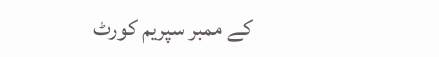کے ممبر سپریم کورٹ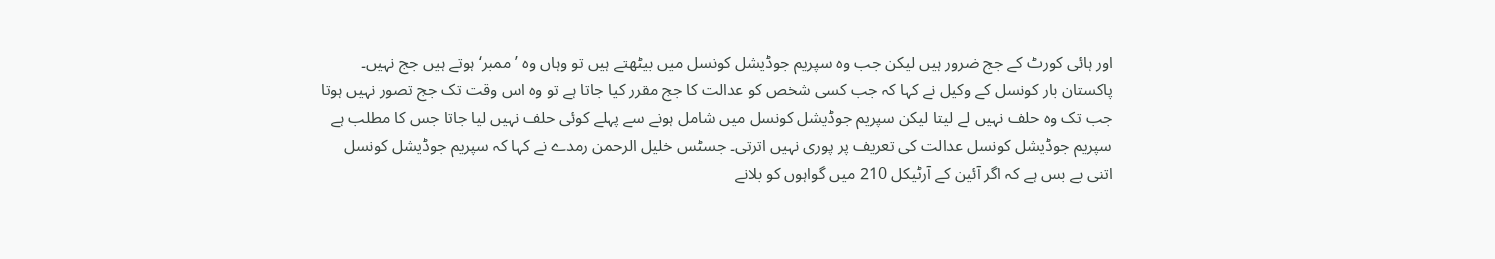اور ہائی کورٹ کے جج ضرور ہیں لیکن جب وہ سپریم جوڈیشل کونسل میں بیٹھتے ہیں تو وہاں وہ ’ممبر‘ ہوتے ہیں جج نہیں۔ پاکستان بار کونسل کے وکیل نے کہا کہ جب کسی شخص کو عدالت کا جج مقرر کیا جاتا ہے تو وہ اس وقت تک جج تصور نہیں ہوتا جب تک وہ حلف نہیں لے لیتا لیکن سپریم جوڈیشل کونسل میں شامل ہونے سے پہلے کوئی حلف نہیں لیا جاتا جس کا مطلب ہے سپریم جوڈیشل کونسل عدالت کی تعریف پر پوری نہیں اترتی۔ جسٹس خلیل الرحمن رمدے نے کہا کہ سپریم جوڈیشل کونسل اتنی بے بس ہے کہ اگر آئین کے آرٹیکل 210 میں گواہوں کو بلانے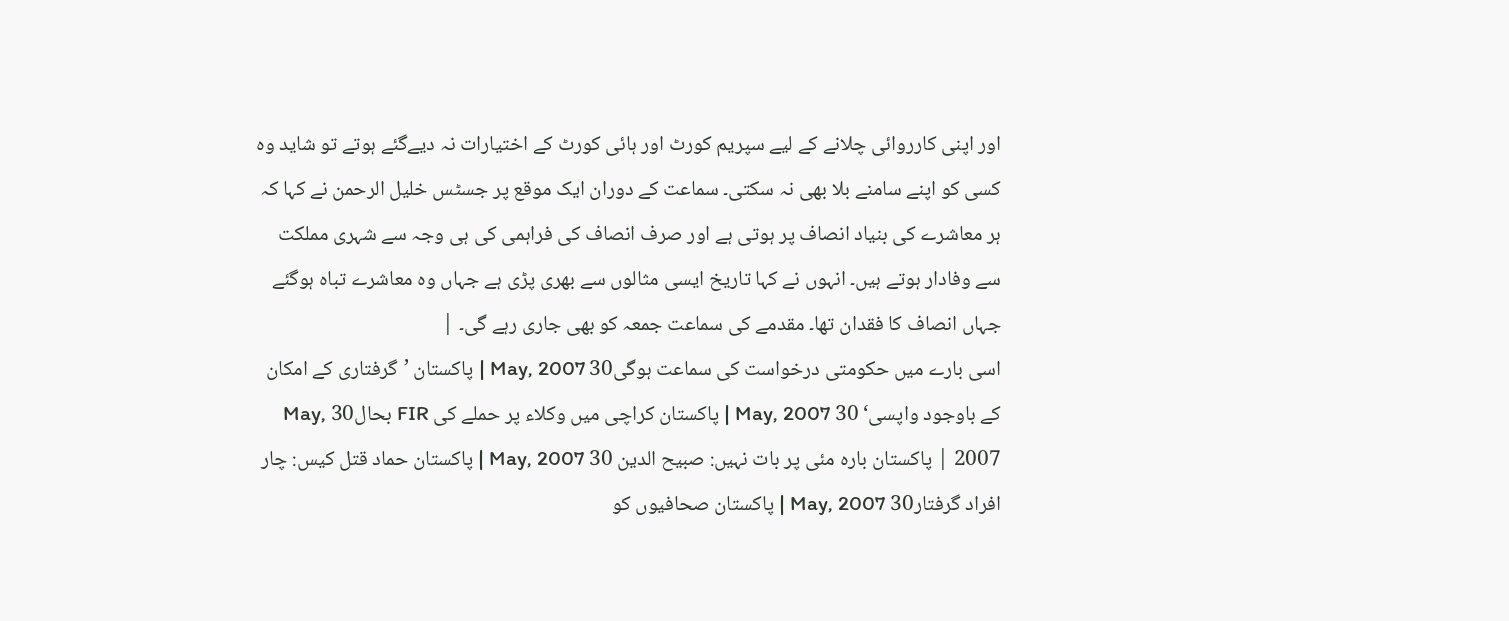اور اپنی کارروائی چلانے کے لیے سپریم کورٹ اور ہائی کورٹ کے اختیارات نہ دیےگئے ہوتے تو شاید وہ کسی کو اپنے سامنے بلا بھی نہ سکتی۔ سماعت کے دوران ایک موقع پر جسٹس خلیل الرحمن نے کہا کہ ہر معاشرے کی بنیاد انصاف پر ہوتی ہے اور صرف انصاف کی فراہمی کی ہی وجہ سے شہری مملکت سے وفادار ہوتے ہیں۔ انہوں نے کہا تاریخ ایسی مثالوں سے بھری پڑی ہے جہاں وہ معاشرے تباہ ہوگئے جہاں انصاف کا فقدان تھا۔ مقدمے کی سماعت جمعہ کو بھی جاری رہے گی۔ |
اسی بارے میں حکومتی درخواست کی سماعت ہوگی30 May, 2007 | پاکستان ’گرفتاری کے امکان کے باوجود واپسی‘ 30 May, 2007 | پاکستان کراچی میں وکلاء پر حملے کی FIR بحال30 May, 2007 | پاکستان بارہ مئی پر بات نہیں: صبیح الدین 30 May, 2007 | پاکستان حماد قتل کیس: چار افراد گرفتار30 May, 2007 | پاکستان صحافیوں کو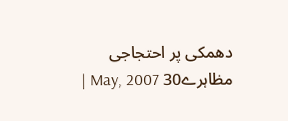دھمکی پر احتجاجی مظاہرے30 May, 2007 |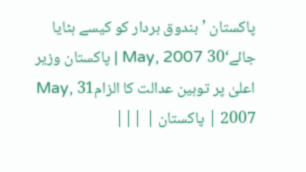پاکستان ’بندوق بردار کو کیسے ہٹایا جائے‘30 May, 2007 | پاکستان وزیر اعلیٰ پر توہین عدالت کا الزام31 May, 2007 | پاکستان | |||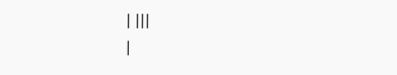| |||
|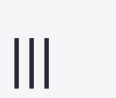|||